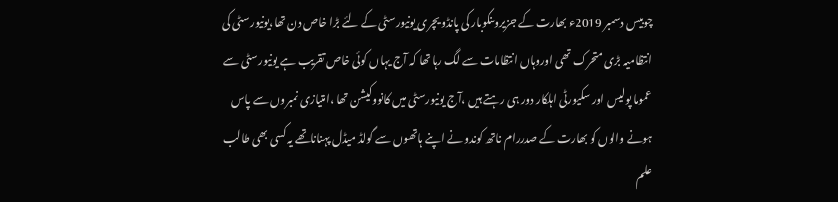چوبیس دسمبر 2019ء بھارت کے جزیروںنکوبار کی پانڈویچری یونیورسٹی کے لئے بڑا خاص دن تھا،یونیورسٹی کی انتظامیہ بڑی متحرک تھی اوروہاں انتظامات سے لگ رہا تھا کہ آج یہاں کوئی خاص تقریب ہے یونیورسٹی سے عموما پولیس اور سکیورٹی اہلکار دور ہی رہتے ہیں ،آج یونیورسٹی میں کانووکیشن تھا ،امتیازی نمبروں سے پاس ہونے والوں کو بھارت کے صدررام ناتھ کوندو نے اپنے ہاتھوں سے گولڈ میڈل پہناناتھے یہ کسی بھی طالب علم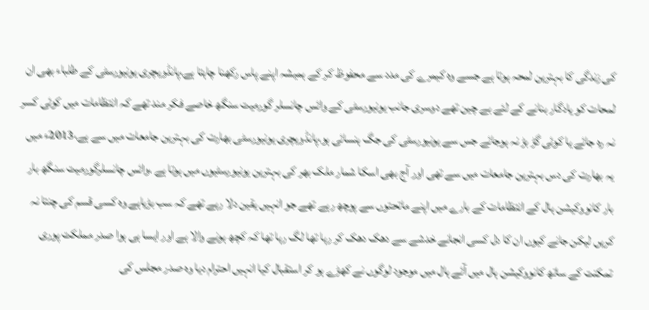کی زندگی کا بہترین لمحہ ہوتا ہے جسے وہ کیمرے کی مدد سے محفوظ کر کے ہمیشہ اپنے پاس رکھنا چاہتا ہے،پانڈویچری یونیورسٹی کے طلباء بھی ان لمحات کو یادگار بنانے کے لئے بے چین تھے دوسری جانب یونیورسٹی کے وائس چانسلر گورمیت سنگھ خاصے فکر مند تھے کہ انتظامات میں کوئی کسر نہ رہ جائے یا کوئی گڑ بڑ نہ ہوجائے جس سے یونیورسٹی کی جگ ہنسائی ہو،پانڈویچری یونیورسٹی بھارت کی بہترین جامعات میں سے ہے،2013ء میں یہ بھارت کی دس بہترین جامعات میں سے تھی اور آج بھی اسکا شمار ملک بھر کی بہترین یونیورسٹیوں میں ہوتا ہے ،وائس چانسلرگورمیت سنگھ بار بار کانووکیشن ہال کے انتظامات کے بارے میں اپنے ماتحتوں سے پوچھ رہے تھے جو انہیں یقین دلا رہے تھے کہ سب بڑیاہے وہ کسی قسم کی چنتا نہ کریں لیکن جانے کیوں ان کا دل کسی انجانے خدشے سے دھک دھک کر رہا تھا لگ رہا تھا کہ کچھ ہونے والا ہے اور ایسا ہی ہوا صدر مملکت پوری تمکنت کے ساتھ کانووکیشن ہال میں آئے ہال میں موجود لوگوں نے کھڑے ہو کر استقبال کیا انہیں احترام دیا وہ صدر مجلس کی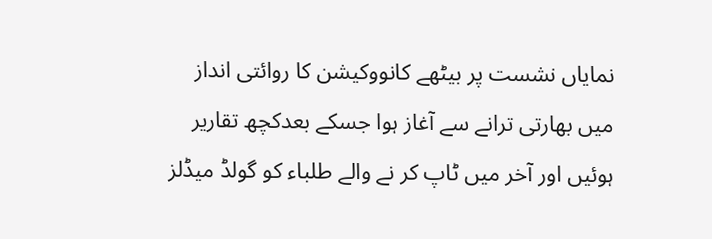نمایاں نشست پر بیٹھے کانووکیشن کا روائتی انداز میں بھارتی ترانے سے آغاز ہوا جسکے بعدکچھ تقاریر ہوئیں اور آخر میں ٹاپ کر نے والے طلباء کو گولڈ میڈلز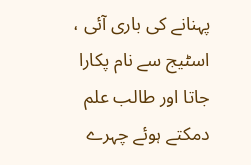پہنانے کی باری آئی ، اسٹیج سے نام پکارا جاتا اور طالب علم دمکتے ہوئے چہرے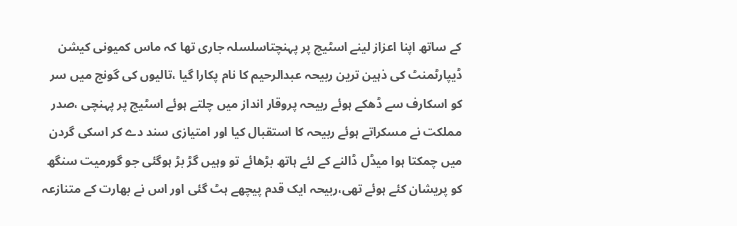کے ساتھ اپنا اعزاز لینے اسٹیج پر پہنچتاسلسلہ جاری تھا کہ ماس کمیونی کیشن ڈیپارٹمنٹ کی ذہین ترین ربیحہ عبدالرحیم کا نام پکارا گیا ،تالیوں کی گونج میں سر کو اسکارف سے ڈھکے ہوئے ربیحہ پروقار انداز میں چلتے ہوئے اسٹیج پر پہنچی ،صدر مملکت نے مسکراتے ہوئے ربیحہ کا استقبال کیا اور امتیازی سند دے کر اسکی گردن میں چمکتا ہوا میڈل ڈالنے کے لئے ہاتھ بڑھائے تو وہیں گڑ بڑ ہوگئی جو گورمیت سنگھ کو پریشان کئے ہوئے تھی،ربیحہ ایک قدم پیچھے ہٹ گئی اور اس نے بھارت کے متنازعہ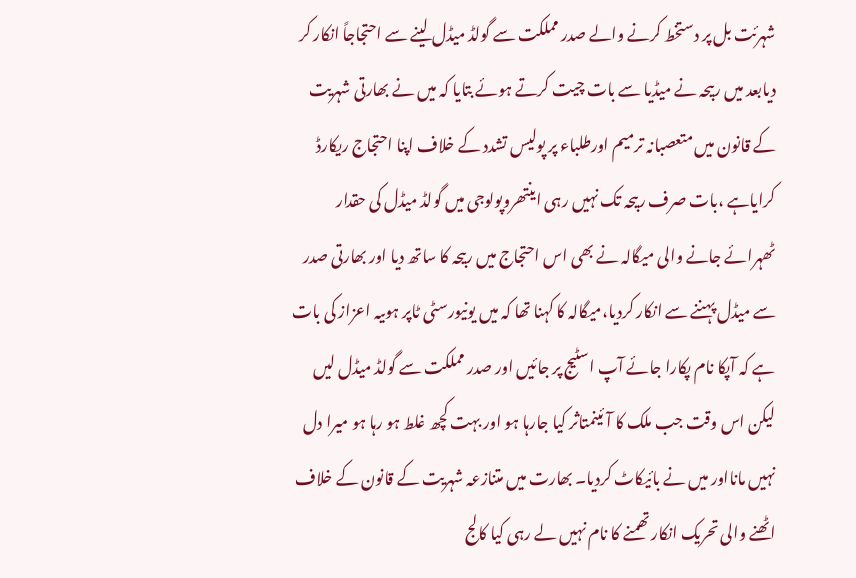شہرئت بل پر دستخط کرنے والے صدر مملکت سے گولڈ میڈل لینے سے احتجاجاً انکار کر دیابعد میں ربیحہ نے میڈیا سے بات چیت کرتے ہوئے بتایا کہ میں نے بھارتی شہریت کے قانون میں متعصبانہ ترمیم اورطلباء پر پولیس تشدد کے خلاف اپنا احتجاج ریکارڈ کرایاہے ،بات صرف ربیحہ تک نہیں رہی اینتھروپولوجی میں گولڈ میڈل کی حقدار ٹھہرائے جانے والی میگالہ نے بھی اس احتجاج میں ربیحہ کا ساتھ دیا اور بھارتی صدر سے میڈل پہننے سے انکار کردیا،میگالہ کا کہنا تھا کہ میں یونیورسٹی ٹاپر ہوںیہ اعزاز کی بات ہے کہ آپکا نام پکارا جائے آپ اسٹیج پر جائیں اور صدر مملکت سے گولڈ میڈل لیں لیکن اس وقت جب ملک کا آئینمتاثر کیا جارہا ہو اور بہت کچھ غلط ہو رہا ہو میرا دل نہیں مانااور میں نے بائیکاٹ کردیا۔ بھارت میں متنازعہ شہریت کے قانون کے خلاف اٹھنے والی تحریک انکار تھمنے کا نام نہیں لے رہی کیا کالج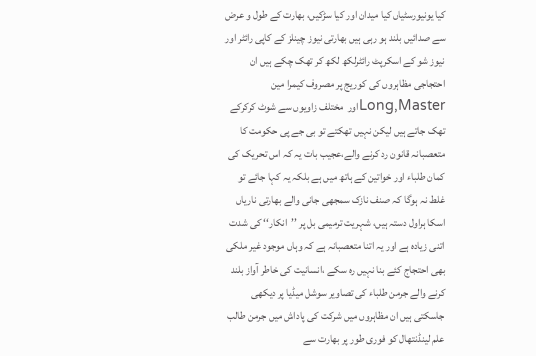کیا یونیورسٹیاں کیا میدان اور کیا سڑکیں، بھارت کے طول و عرض سے صدائیں بلند ہو رہی ہیں بھارتی نیوز چینلز کے کاپی رائٹر اور نیوز شو کے اسکرپٹ رائٹرلکھ لکھ کر تھک چکے ہیں ان احتجاجی مظاہروں کی کوریج پر مصروف کیمرا مین Long,Masterاور  مختلف زاویوں سے شوٹ کرکرکے تھک جاتے ہیں لیکن نہیں تھکتے تو بی جے پی حکومت کا متعصبانہ قانون رد کرنے والے،عجیب بات یہ کہ اس تحریک کی کمان طلباء اور خواتین کے ہاتھ میں ہے بلکہ یہ کہا جائے تو غلط نہ ہوگا کہ صنف نازک سمجھی جانی والے بھارتی ناریاں اسکا ہراول دستہ ہیں، شہریت ترمیمی بل پر ’’انکار‘‘ کی شدت اتنی زیادہ ہے اور یہ اتنا متعصبانہ ہے کہ وہاں موجود غیر ملکی بھی احتجاج کئے بنا نہیں رہ سکے ،انسانیت کی خاطر آواز بلند کرنے والے جرمن طلباء کی تصاویر سوشل میڈیا پر دیکھی جاسکتی ہیں ان مظاہروں میں شرکت کی پاداش میں جرمن طالب علم لینڈنتھال کو فوری طور پر بھارت سے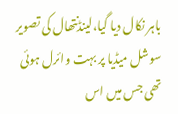باہر نکال دیا گیا،لینڈنتھال کی تصویر سوشل میڈیا پر بہت وائرل ہوئی تھی جس میں اس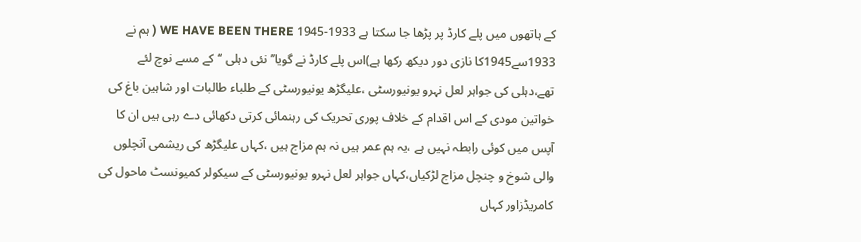کے ہاتھوں میں پلے کارڈ پر پڑھا جا سکتا ہے 1933-1945 WE HAVE BEEN THERE ( ہم نے 1933سے1945کا نازی دور دیکھ رکھا ہے)اس پلے کارڈ نے گویا’’ نئی دہلی ‘‘کے مسے نوچ لئے تھے،دہلی کی جواہر لعل نہرو یونیورسٹی ،علیگڑھ یونیورسٹی کے طلباء طالبات اور شاہین باغ کی خواتین مودی کے اس اقدام کے خلاف پوری تحریک کی رہنمائی کرتی دکھائی دے رہی ہیں ان کا آپس میں کوئی رابطہ نہیں ہے ،یہ ہم عمر ہیں نہ ہم مزاج ہیں ،کہاں علیگڑھ کی ریشمی آنچلوں والی شوخ و چنچل مزاج لڑکیاں،کہاں جواہر لعل نہرو یونیورسٹی کے سیکولر کمیونسٹ ماحول کی کامریڈزاور کہاں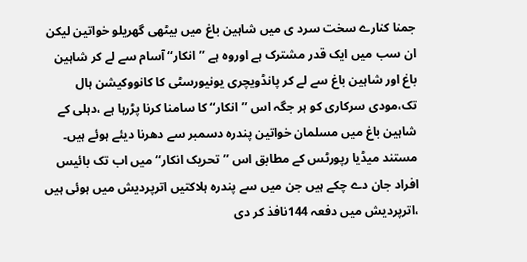جمنا کنارے سخت سرد ی میں شاہین باغ میں بیٹھی گھریلو خواتین لیکن ان سب میں ایک قدر مشترک ہے اوروہ ہے ’’انکار‘‘آسام سے لے کر شاہین باغ اور شاہین باغ سے لے کر پانڈویچری یونیورسٹی کا کانووکیشن ہال تک،مودی سرکاری کو ہر جگہ اس ’’انکار‘‘ کا سامنا کرنا پڑرہا ہے ،دہلی کے شاہین باغ میں مسلمان خواتین پندرہ دسمبر سے دھرنا دیئے ہوئے ہیں۔ مستند میڈیا رپورٹس کے مطابق اس ’’تحریک انکار‘‘ میں اب تک بائیس افراد جان دے چکے ہیں جن میں سے پندرہ ہلاکتیں اترپردیش میں ہوئی ہیں ،اترپردیش میں دفعہ 144نافذ کر دی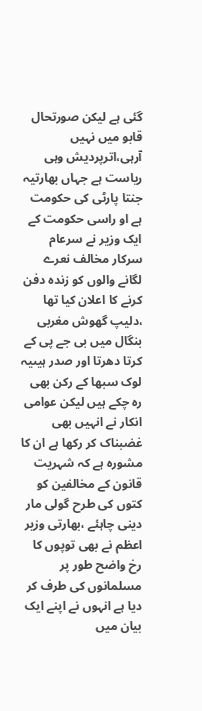گئی ہے لیکن صورتحال قابو میں نہیں آرہی،اترپردیش وہی ریاست ہے جہاں بھارتیہ جنتا پارٹی کی حکومت ہے او راسی حکومت کے ایک وزیر نے سرعام سرکار مخالف نعرے لگانے والوں کو زندہ دفن کرنے کا اعلان کیا تھا ،دلیپ گھوش مغربی بنگال میں بی جے پی کے کرتا دھرتا اور صدر ہیںیہ لوک سبھا کے رکن بھی رہ چکے ہیں لیکن عوامی انکار نے انہیں بھی غضبناک کر رکھا ہے ان کا مشورہ ہے کہ شہریت قانون کے مخالفین کو کتوں کی طرح گولی مار دینی چاہئے ،بھارتی وزیر اعظم نے بھی توپوں کا رخ واضح طور پر مسلمانوں کی طرف کر دیا ہے انہوں نے اپنے ایک بیان میں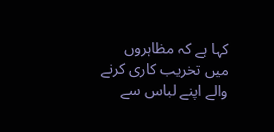کہا ہے کہ مظاہروں میں تخریب کاری کرنے والے اپنے لباس سے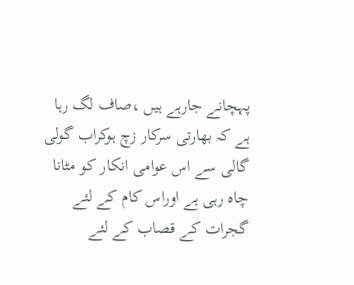پہچانے جارہے ہیں ،صاف لگ رہا ہے کہ بھارتی سرکار زچ ہوکراب گولی گالی سے اس عوامی انکار کو مٹانا چاہ رہی ہے اوراس کام کے لئے گجرات کے قصاب کے لئے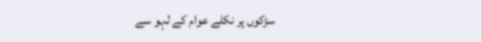سڑکوں پر نکلے عوام کے لہو سے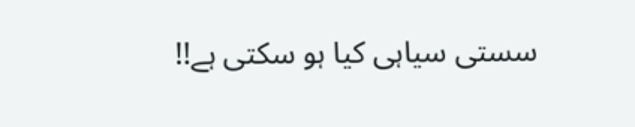سستی سیاہی کیا ہو سکتی ہے!!